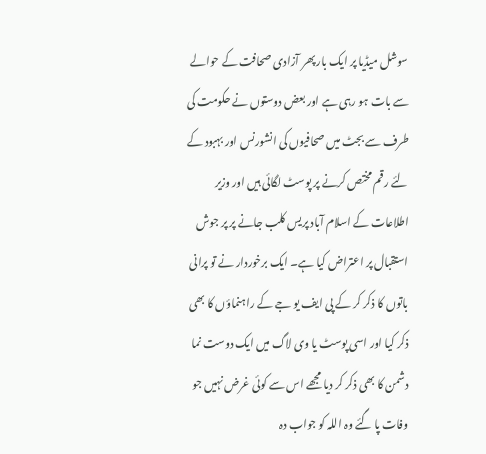سوشل میڈیا پر ایک بار پھر آزادی صحافت کے حوالے سے بات ہو رہی ہے اور بعض دوستوں نے حکومت کی طرف سے بجٹ میں صحافیوں کی انشورنس اور بہبود کے لئے رقم مختص کرنے پر پوسٹ لگائی ہیں اور وزیر اطلاعات کے اسلام آباد پریس کلب جانے پر پر جوش استقبال پر اعتراض کیا ہے۔ ایک برخوردار نے تو پرانی باتوں کا ذکر کر کے پی ایف یو جے کے راہنماؤں کا بھی ذکر کیا اور اسی پوسٹ یا وی لاگ میں ایک دوست نما دشمن کا بھی ذکر کر دیا مجھے اس سے کوئی غرض نہیں جو وفات پا گئے وہ اللہ کو جواب دہ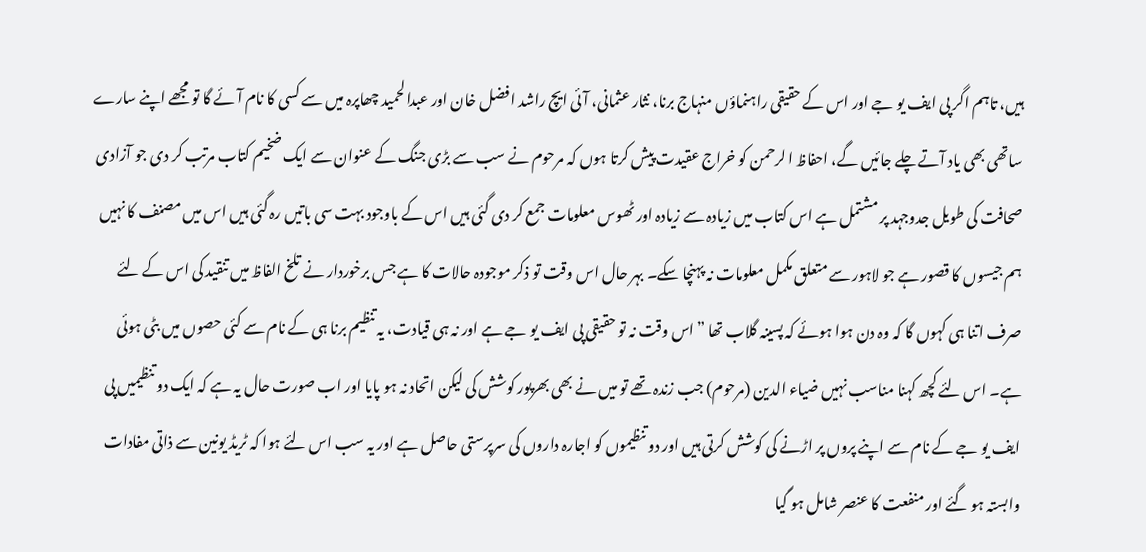ہیں، تاہم اگر پی ایف یو جے اور اس کے حقیقی راہنماؤں منہاج برنا، نثار عثمانی، آئی ایچ راشد افضل خان اور عبدالحمید چھاپرہ میں سے کسی کا نام آئے گا تو مجھے اپنے سارے ساتھی بھی یاد آتے چلے جائیں گے، احفاظ ا لرحمن کو خراج عقیدت پیش کرتا ہوں کہ مرحوم نے سب سے بڑی جنگ کے عنوان سے ایک ضخیم کتاب مرتب کر دی جو آزادی صحافت کی طویل جدوجہد پر مشتمل ہے اس کتاب میں زیادہ سے زیادہ اور ٹھوس معلومات جمع کر دی گئی ہیں اس کے باوجود بہت سی باتیں رہ گئی ہیں اس میں مصنف کا نہیں ہم جیسوں کا قصور ہے جو لاہور سے متعلق مکمل معلومات نہ پہنچا سکے۔ بہر حال اس وقت تو ذکر موجودہ حالات کا ہے جس برخوردار نے تلخ الفاظ میں تنقید کی اس کے لئے صرف اتنا ہی کہوں گا کہ وہ دن ہوا ہوئے کہ پسینہ گلاب تھا ”اس وقت نہ تو حقیقی پی ایف یو جے ہے اور نہ ہی قیادت، یہ تنظیم برنا ہی کے نام سے کئی حصوں میں بٹی ہوئی ہے۔ اس لئے کچھ کہنا مناسب نہیں ضیاء الدین (مرحوم) جب زندہ تھے تو میں نے بھی بھرپور کوشش کی لیکن اتحاد نہ ہو پایا اور اب صورت حال یہ ہے کہ ایک دو تنظیمیں پی ایف یو جے کے نام سے اپنے پروں پر اڑنے کی کوشش کرتی ہیں اور دو تنظیموں کو اجارہ داروں کی سرپرستی حاصل ہے اور یہ سب اس لئے ہوا کہ ٹریڈ یونین سے ذاتی مفادات وابستہ ہو گئے اور منفعت کا عنصر شامل ہو گیا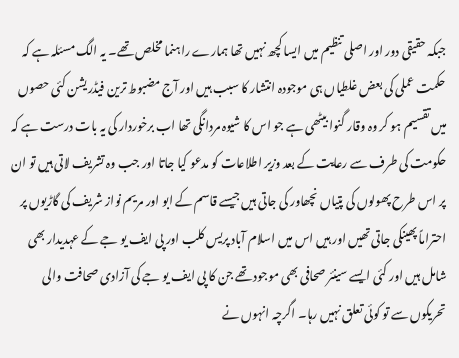جبکہ حقیقی دور اور اصلی تنظیم میں ایسا کچھ نہیں تھا ہمارے راہنما مخلص تھے۔ یہ الگ مسئلہ ہے کہ حکمت عملی کی بعض غلطیاں ہی موجودہ انتشار کا سبب ہیں اور آج مضبوط ترین فیڈریشن کئی حصوں میں تقسیم ہو کر وہ وقار گنوا بیٹھی ہے جو اس کا شیوہ مردانگی تھا اب برخوردار کی یہ بات درست ہے کہ حکومت کی طرف سے رعایت کے بعد وزیر اطلاعات کو مدعو کیا جاتا اور جب وہ تشریف لاتی ہیں تو ان پر اس طرح پھولوں کی پتیاں نچھاور کی جاتی ہیں جیسے قاسم کے ابو اور مریم نواز شریف کی گاڑیوں پر احتراماً پھینکی جاتی تھیں اور ہیں اس میں اسلام آباد پریس کلب اور پی ایف یو جے کے عہدیدار بھی شامل ہیں اور کئی ایسے سینئر صحافی بھی موجود تھے جن کا پی ایف یو جے کی آزادی صحافت والی تحریکوں سے تو کوئی تعلق نہیں رہا۔ اگرچہ انہوں نے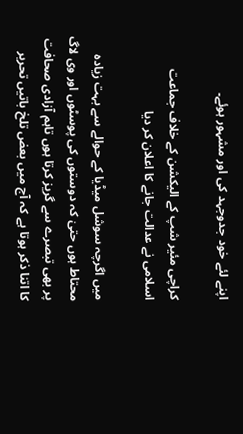اپنے لئے خود جدوجہد کی اور مشہور ہوئے۔

کراچی مئیر شپ کے الیکشن کے خلاف جماعت اسلامی نے عدالت جانے کا اعلان کر دیا

میں اگرچہ سوشل میڈیا کے حوالے سے بہت زیادہ محتاط ہوں حتیٰ کہ دوستوں کی پوسٹوں اور وی لاگ پر بھی تبصرے سے گریز کرتا ہوں تاہم آزادی صحافت کا اتنا ذکر ہوتا ہے کہ آج میں بعض تلخ باتیں تحریر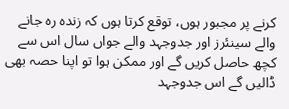کرنے پر مجبور ہوں، توقع کرتا ہوں کہ زندہ رہ جانے والے سینئرز اور جدوجہد والے جواں سال اس سے کچھ حاصل کریں گے اور ممکن ہوا تو اپنا حصہ بھی ڈالیں گے اس جدوجہد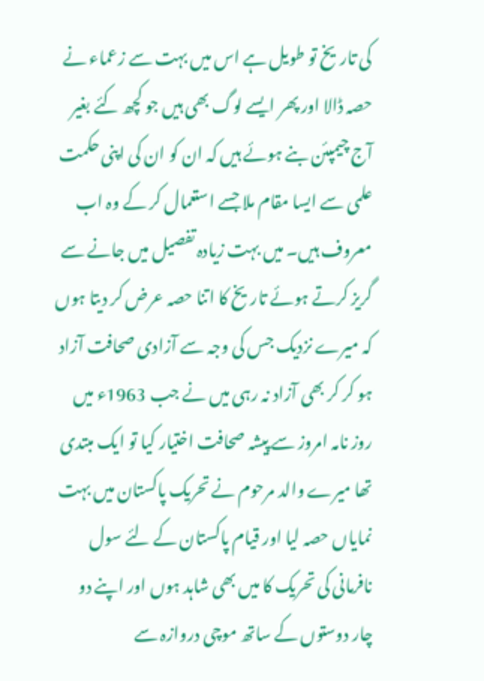کی تاریخ تو طویل ہے اس میں بہت سے زعماء نے حصہ ڈالا اور پھر ایسے لوگ بھی ہیں جو کچھ کئے بغیر آج چیمپئن بنے ہوئے ہیں کہ ان کو ان کی اپنی حکمت علمی سے ایسا مقام ملا جسے استعمال کر کے وہ اب معروف ہیں۔ میں بہت زیادہ تفصیل میں جانے سے گریز کرتے ہوئے تاریخ کا اتنا حصہ عرض کر دیتا ہوں کہ میرے نزدیک جس کی وجہ سے آزادی صحافت آزاد ہو کر کر بھی آزاد نہ رہی میں نے جب 1963ء میں روز نامہ امروز سے پیشہ صحافت اختیار کیا تو ایک مبتدی تھا میرے والد مرحوم نے تحریک پاکستان میں بہت نمایاں حصہ لیا اور قیام پاکستان کے لئے سول نافرمانی کی تحریک کا میں بھی شاہد ہوں اور اپنے دو چار دوستوں کے ساتھ موچی دروازہ سے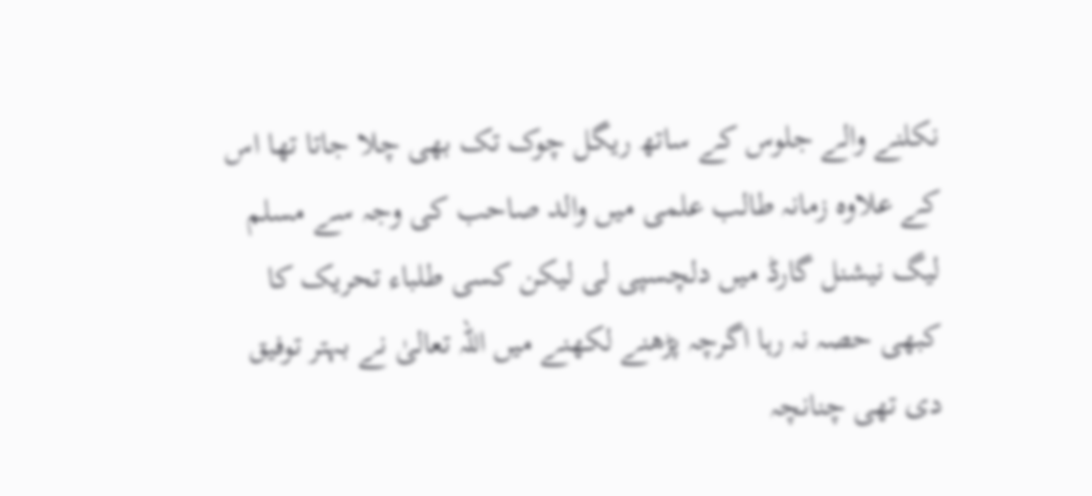نکلنے والے جلوس کے ساتھ ریگل چوک تک بھی چلا جاتا تھا اس کے علاوہ زمانہ طالب علمی میں والد صاحب کی وجہ سے مسلم لیگ نیشنل گارڈ میں دلچسپی لی لیکن کسی طلباء تحریک کا کبھی حصہ نہ رہا اگرچہ پڑھنے لکھنے میں اللہ تعالیٰ نے بہتر توفیق دی تھی چنانچہ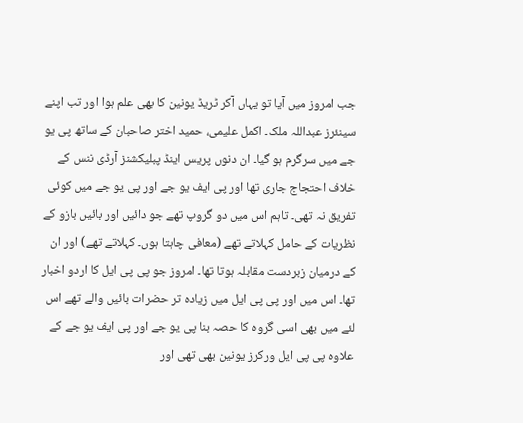جب امروز میں آیا تو یہاں آکر ٹریڈ یونین کا بھی علم ہوا اور تب اپنے سینئرز عبداللہ ملک۔ اکمل علیمی، حمید اختر صاحبان کے ساتھ پی یو جے میں سرگرم ہو گیا۔ ان دنوں پریس اینڈ پبلیکشنز آرڈی ننس کے خلاف احتجاج جاری تھا اور پی ایف یو جے اور پی یو جے میں کوئی تفریق نہ تھی۔ تاہم اس میں دو گروپ تھے جو دائیں اور بائیں بازو کے نظریات کے حامل کہلاتے تھے (معافی چاہتا ہوں۔ کہلاتے تھے) اور ان کے درمیان زبردست مقابلہ ہوتا تھا۔ امروز جو پی پی ایل کا اردو اخبار تھا۔ اس میں اور پی پی ایل میں زیادہ تر حضرات بائیں والے تھے اس لئے میں بھی اسی گروہ کا حصہ بنا پی یو جے اور پی ایف یو جے کے علاوہ پی پی ایل ورکرز یونین بھی تھی اور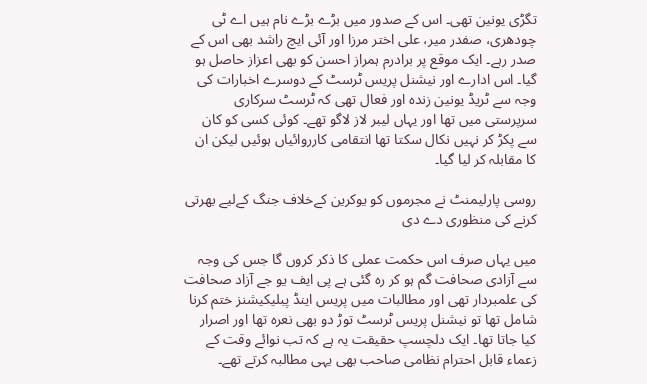تگڑی یونین تھی۔ اس کے صدور میں بڑے بڑے نام ہیں اے ٹی چودھری، صفدر میر، علی اختر مرزا اور آئی ایچ راشد بھی اس کے صدر رہے۔ ایک موقع پر برادرم ہمراز احسن کو بھی اعزاز حاصل ہو گیا۔ اس ادارے اور نیشنل پریس ٹرسٹ کے دوسرے اخبارات کی وجہ سے ٹریڈ یونین زندہ اور فعال تھی کہ ٹرسٹ سرکاری سرپرستی میں تھا اور یہاں لیبر لاز لاگو تھے۔ کوئی کسی کو کان سے پکڑ کر نہیں نکال سکتا تھا انتقامی کارروائیاں ہوئیں لیکن ان کا مقابلہ کر لیا گیا۔

روسی پارلیمنٹ نے مجرموں کو یوکرین کےخلاف جنگ کےلیے بھرتی کرنے کی منظوری دے دی

میں یہاں صرف اس حکمت عملی کا ذکر کروں گا جس کی وجہ سے آزادی صحافت گم ہو کر رہ گئی ہے پی ایف یو جے آزاد صحافت کی علمبردار تھی اور مطالبات میں پریس اینڈ پبلیکیشنز ختم کرنا شامل تھا تو نیشنل پریس ٹرسٹ توڑ دو بھی نعرہ تھا اور اصرار کیا جاتا تھا۔ ایک دلچسپ حقیقت یہ ہے کہ تب نوائے وقت کے زعماء قابل احترام نظامی صاحب بھی یہی مطالبہ کرتے تھے۔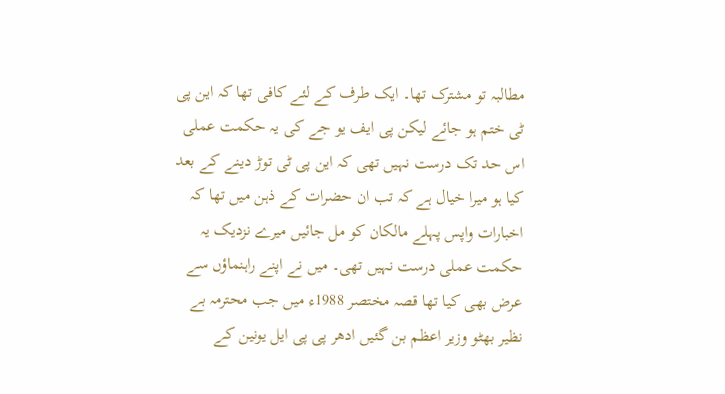مطالبہ تو مشترک تھا۔ ایک طرف کے لئے کافی تھا کہ این پی ٹی ختم ہو جائے لیکن پی ایف یو جے کی یہ حکمت عملی اس حد تک درست نہیں تھی کہ این پی ٹی توڑ دینے کے بعد کیا ہو میرا خیال ہے کہ تب ان حضرات کے ذہن میں تھا کہ اخبارات واپس پہلے مالکان کو مل جائیں میرے نزدیک یہ حکمت عملی درست نہیں تھی۔ میں نے اپنے راہنماؤں سے عرض بھی کیا تھا قصہ مختصر 1988ء میں جب محترمہ بے نظیر بھٹو وزیر اعظم بن گئیں ادھر پی پی ایل یونین کے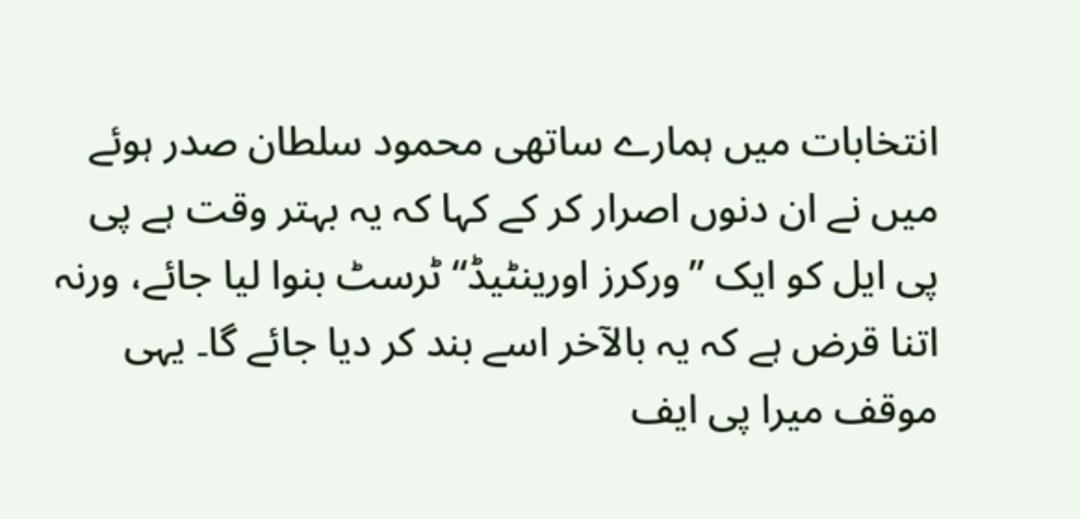انتخابات میں ہمارے ساتھی محمود سلطان صدر ہوئے میں نے ان دنوں اصرار کر کے کہا کہ یہ بہتر وقت ہے پی پی ایل کو ایک ”ورکرز اورینٹیڈ“ ٹرسٹ بنوا لیا جائے، ورنہ اتنا قرض ہے کہ یہ بالآخر اسے بند کر دیا جائے گا۔ یہی موقف میرا پی ایف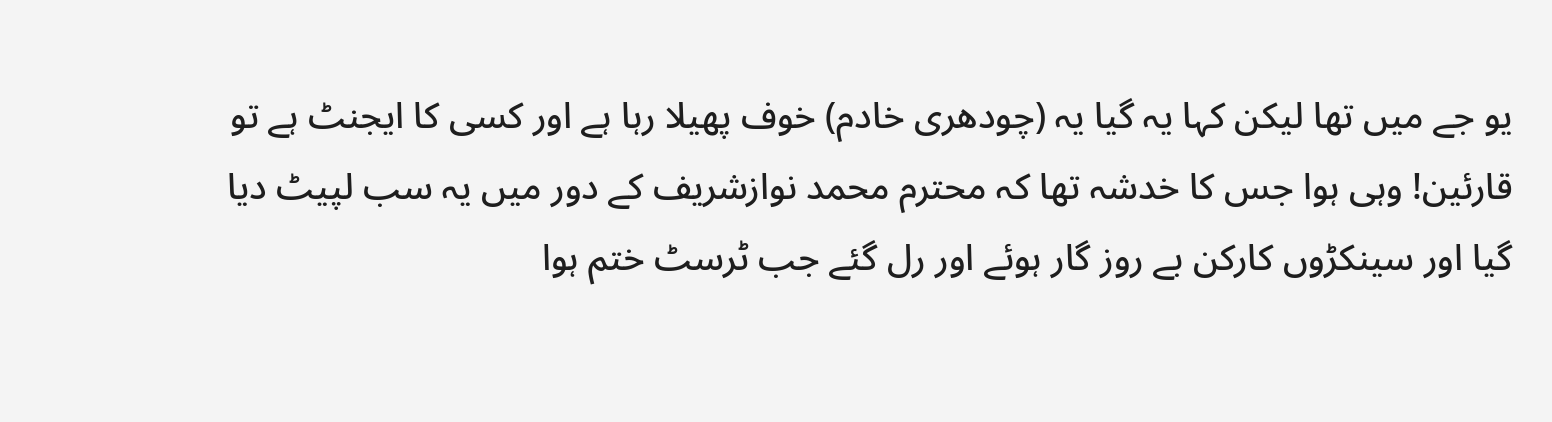یو جے میں تھا لیکن کہا یہ گیا یہ (چودھری خادم) خوف پھیلا رہا ہے اور کسی کا ایجنٹ ہے تو قارئین! وہی ہوا جس کا خدشہ تھا کہ محترم محمد نوازشریف کے دور میں یہ سب لپیٹ دیا گیا اور سینکڑوں کارکن بے روز گار ہوئے اور رل گئے جب ٹرسٹ ختم ہوا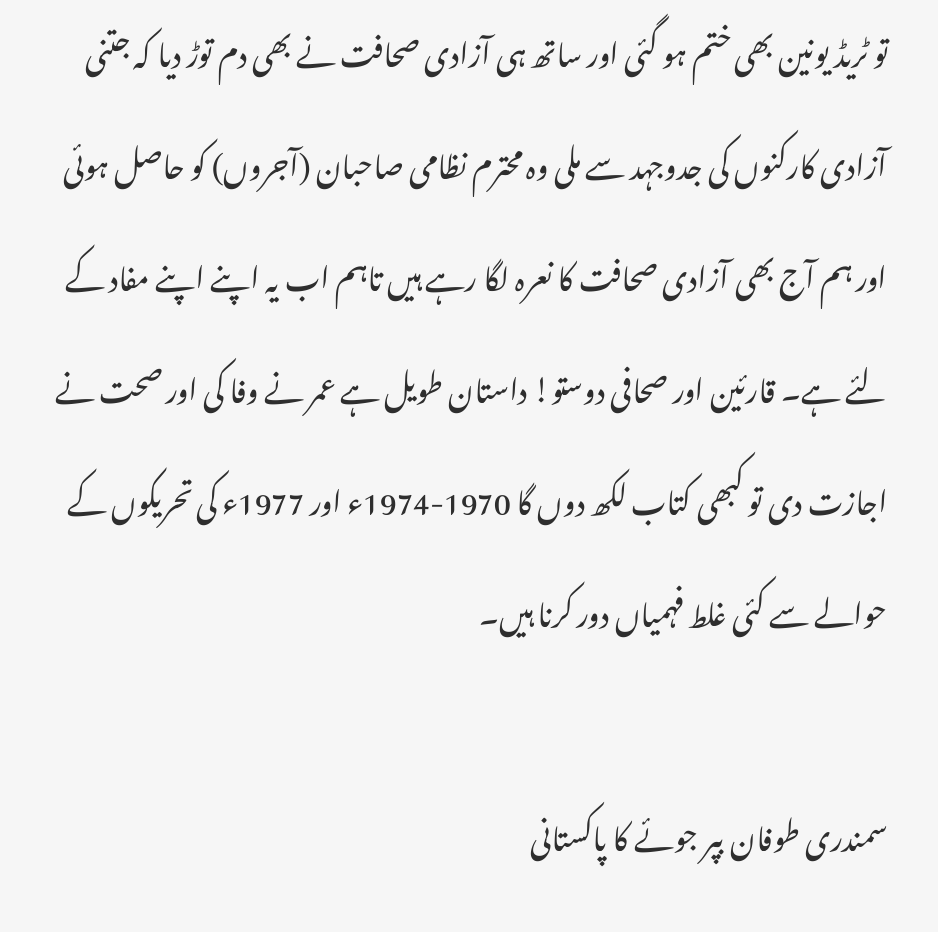تو ٹریڈ یونین بھی ختم ہو گئی اور ساتھ ہی آزادی صحافت نے بھی دم توڑ دیا کہ جتنی آزادی کارکنوں کی جدوجہد سے ملی وہ محترم نظامی صاحبان (آجروں) کو حاصل ہوئی اور ہم آج بھی آزادی صحافت کا نعرہ لگا رہے ہیں تاہم اب یہ اپنے اپنے مفاد کے لئے ہے۔ قارئین اور صحافی دوستو! داستان طویل ہے عمر نے وفا کی اور صحت نے اجازت دی تو کبھی کتاب لکھ دوں گا 1970-1974ء اور 1977ء کی تحریکوں کے حوالے سے کئی غلط فہمیاں دور کرنا ہیں۔

سمندری طوفان بپر جوئے کا پاکستانی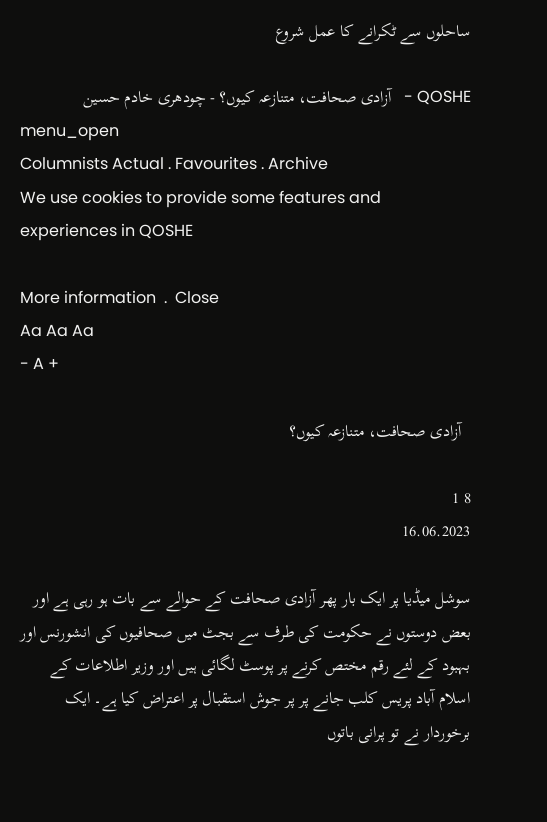ساحلوں سے ٹکرانے کا عمل شروع

QOSHE -   آزادی صحافت، متنازعہ کیوں؟ - چودھری خادم حسین
menu_open
Columnists Actual . Favourites . Archive
We use cookies to provide some features and experiences in QOSHE

More information  .  Close
Aa Aa Aa
- A +

  آزادی صحافت، متنازعہ کیوں؟

8 1
16.06.2023

سوشل میڈیا پر ایک بار پھر آزادی صحافت کے حوالے سے بات ہو رہی ہے اور بعض دوستوں نے حکومت کی طرف سے بجٹ میں صحافیوں کی انشورنس اور بہبود کے لئے رقم مختص کرنے پر پوسٹ لگائی ہیں اور وزیر اطلاعات کے اسلام آباد پریس کلب جانے پر پر جوش استقبال پر اعتراض کیا ہے۔ ایک برخوردار نے تو پرانی باتوں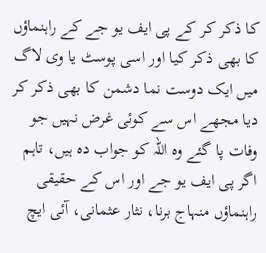کا ذکر کر کے پی ایف یو جے کے راہنماؤں کا بھی ذکر کیا اور اسی پوسٹ یا وی لاگ میں ایک دوست نما دشمن کا بھی ذکر کر دیا مجھے اس سے کوئی غرض نہیں جو وفات پا گئے وہ اللہ کو جواب دہ ہیں، تاہم اگر پی ایف یو جے اور اس کے حقیقی راہنماؤں منہاج برنا، نثار عثمانی، آئی ایچ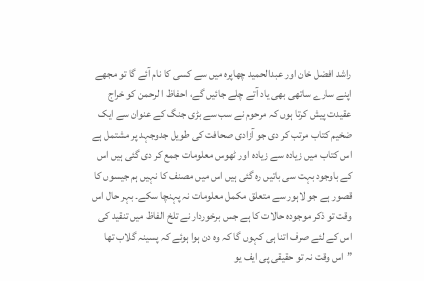راشد افضل خان اور عبدالحمید چھاپرہ میں سے کسی کا نام آئے گا تو مجھے اپنے سارے ساتھی بھی یاد آتے چلے جائیں گے، احفاظ ا لرحمن کو خراج عقیدت پیش کرتا ہوں کہ مرحوم نے سب سے بڑی جنگ کے عنوان سے ایک ضخیم کتاب مرتب کر دی جو آزادی صحافت کی طویل جدوجہد پر مشتمل ہے اس کتاب میں زیادہ سے زیادہ اور ٹھوس معلومات جمع کر دی گئی ہیں اس کے باوجود بہت سی باتیں رہ گئی ہیں اس میں مصنف کا نہیں ہم جیسوں کا قصور ہے جو لاہور سے متعلق مکمل معلومات نہ پہنچا سکے۔ بہر حال اس وقت تو ذکر موجودہ حالات کا ہے جس برخوردار نے تلخ الفاظ میں تنقید کی اس کے لئے صرف اتنا ہی کہوں گا کہ وہ دن ہوا ہوئے کہ پسینہ گلاب تھا ”اس وقت نہ تو حقیقی پی ایف یو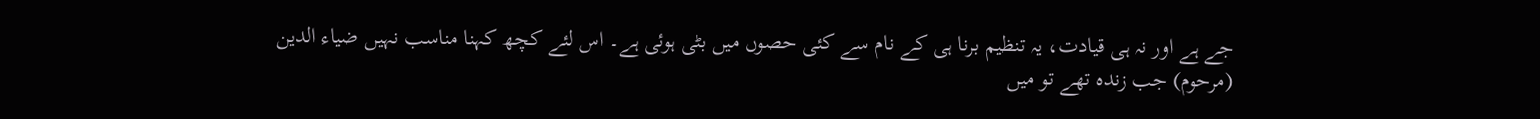جے ہے اور نہ ہی قیادت، یہ تنظیم برنا ہی کے نام سے کئی حصوں میں بٹی ہوئی ہے۔ اس لئے کچھ کہنا مناسب نہیں ضیاء الدین (مرحوم) جب زندہ تھے تو میں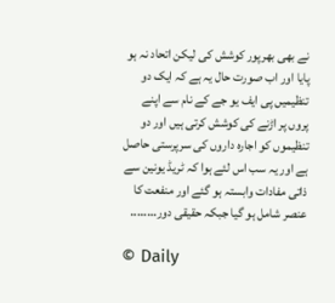نے بھی بھرپور کوشش کی لیکن اتحاد نہ ہو پایا اور اب صورت حال یہ ہے کہ ایک دو تنظیمیں پی ایف یو جے کے نام سے اپنے پروں پر اڑنے کی کوشش کرتی ہیں اور دو تنظیموں کو اجارہ داروں کی سرپرستی حاصل ہے اور یہ سب اس لئے ہوا کہ ٹریڈ یونین سے ذاتی مفادات وابستہ ہو گئے اور منفعت کا عنصر شامل ہو گیا جبکہ حقیقی دور........

© Daily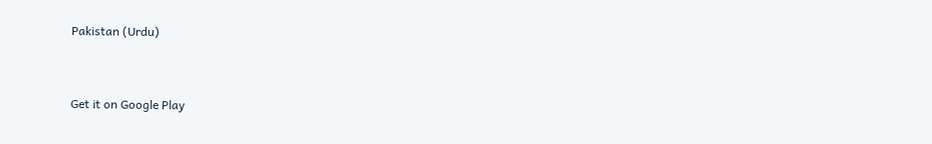Pakistan (Urdu)


Get it on Google Play